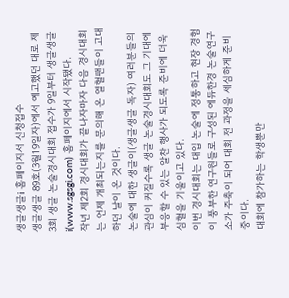생글생글i 홈페이지서 신청접수
생글생글 89호(3월19일자)에서 예고했던 대로 제3회 생글 논술경시대회 접수가 9일부터 생글생글i(www.sgsgi.com) 홈페이지에서 시작됐다.
작년 제2회 경시대회가 끝나자마자 다음 경시대회는 언제 개최되는지를 문의해 온 열혈팬들이 고대하던 날이 온 것이다.
논술에 대한 생글이(생글생글 독자) 여러분들의 관심이 커질수록 생글 논술경시대회도 그 기대에 부응할 수 있는 알찬 행사가 되도록 준비에 더욱 심혈을 기울이고 있다.
이번 경시대회는 대입 논술에 정통하고 현장 경험이 풍부한 연구원들로 구성된 에듀한경 논술연구소가 주축이 되어 대회 전 과정을 세심하게 준비 중이다.
대회에 참가하는 학생뿐만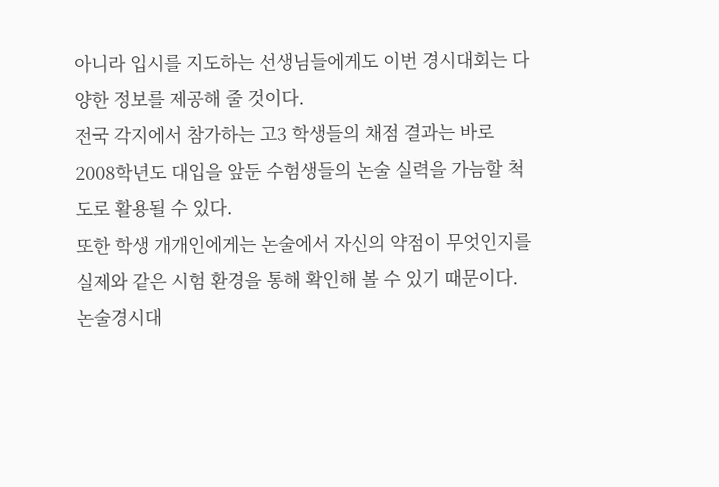아니라 입시를 지도하는 선생님들에게도 이번 경시대회는 다양한 정보를 제공해 줄 것이다.
전국 각지에서 참가하는 고3 학생들의 채점 결과는 바로 2008학년도 대입을 앞둔 수험생들의 논술 실력을 가늠할 척도로 활용될 수 있다.
또한 학생 개개인에게는 논술에서 자신의 약점이 무엇인지를 실제와 같은 시험 환경을 통해 확인해 볼 수 있기 때문이다.
논술경시대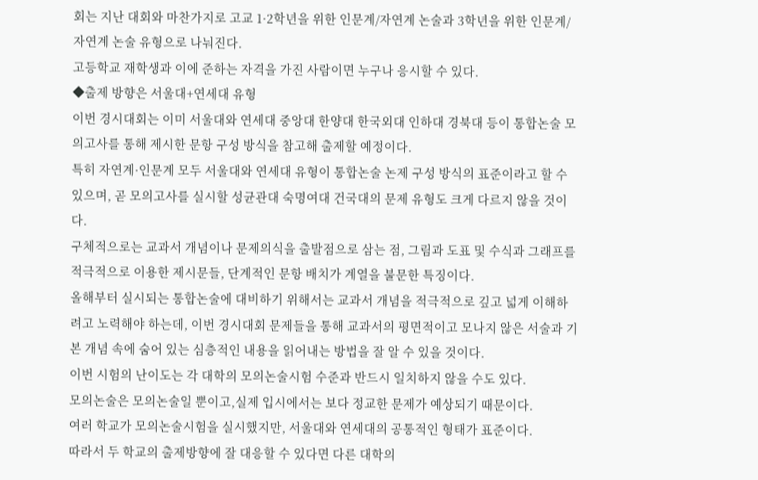회는 지난 대회와 마찬가지로 고교 1·2학년을 위한 인문계/자연계 논술과 3학년을 위한 인문계/자연계 논술 유형으로 나눠진다.
고등학교 재학생과 이에 준하는 자격을 가진 사람이면 누구나 응시할 수 있다.
◆출제 방향은 서울대+연세대 유형
이번 경시대회는 이미 서울대와 연세대 중앙대 한양대 한국외대 인하대 경북대 등이 통합논술 모의고사를 통해 제시한 문항 구성 방식을 참고해 출제할 예정이다.
특히 자연계·인문계 모두 서울대와 연세대 유형이 통합논술 논제 구성 방식의 표준이라고 할 수 있으며, 곧 모의고사를 실시할 성균관대 숙명여대 건국대의 문제 유형도 크게 다르지 않을 것이다.
구체적으로는 교과서 개념이나 문제의식을 출발점으로 삼는 점, 그림과 도표 및 수식과 그래프를 적극적으로 이용한 제시문들, 단계적인 문항 배치가 계열을 불문한 특징이다.
올해부터 실시되는 통합논술에 대비하기 위해서는 교과서 개념을 적극적으로 깊고 넓게 이해하려고 노력해야 하는데, 이번 경시대회 문제들을 통해 교과서의 평면적이고 모나지 않은 서술과 기본 개념 속에 숨어 있는 심층적인 내용을 읽어내는 방법을 잘 알 수 있을 것이다.
이번 시험의 난이도는 각 대학의 모의논술시험 수준과 반드시 일치하지 않을 수도 있다.
모의논술은 모의논술일 뿐이고,실제 입시에서는 보다 정교한 문제가 예상되기 때문이다.
여러 학교가 모의논술시험을 실시했지만, 서울대와 연세대의 공통적인 형태가 표준이다.
따라서 두 학교의 출제방향에 잘 대응할 수 있다면 다른 대학의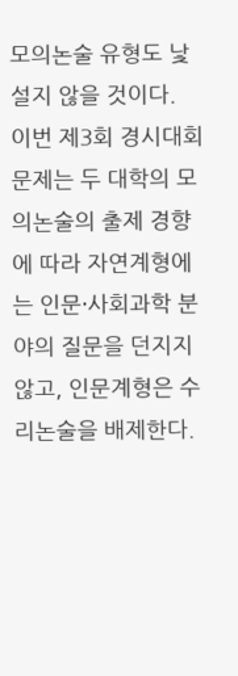모의논술 유형도 낯설지 않을 것이다.
이번 제3회 경시대회 문제는 두 대학의 모의논술의 출제 경향에 따라 자연계형에는 인문·사회과학 분야의 질문을 던지지 않고, 인문계형은 수리논술을 배제한다.